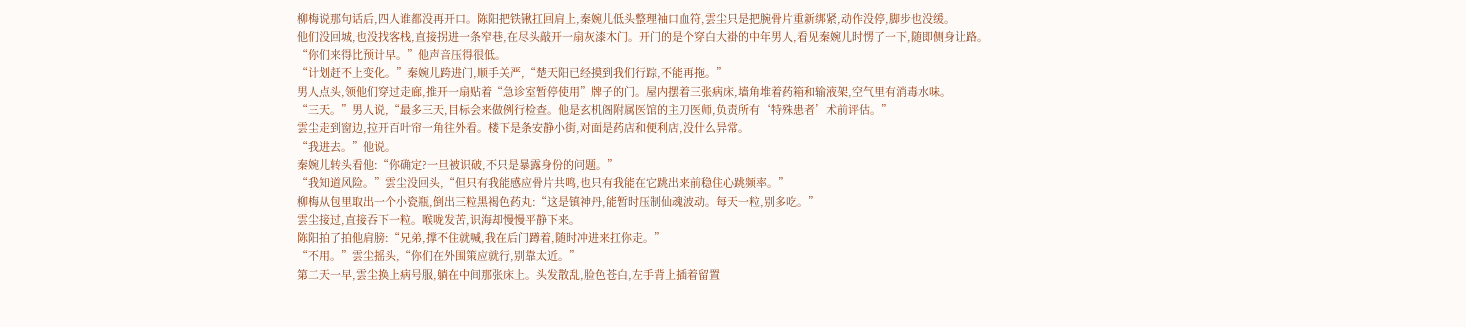柳梅说那句话后,四人谁都没再开口。陈阳把铁锹扛回肩上,秦婉儿低头整理袖口血符,雲尘只是把腕骨片重新绑紧,动作没停,脚步也没缓。
他们没回城,也没找客栈,直接拐进一条窄巷,在尽头敲开一扇灰漆木门。开门的是个穿白大褂的中年男人,看见秦婉儿时愣了一下,随即侧身让路。
“你们来得比预计早。”他声音压得很低。
“计划赶不上变化。”秦婉儿跨进门,顺手关严,“楚天阳已经摸到我们行踪,不能再拖。”
男人点头,领他们穿过走廊,推开一扇贴着“急诊室暂停使用”牌子的门。屋内摆着三张病床,墙角堆着药箱和输液架,空气里有消毒水味。
“三天。”男人说,“最多三天,目标会来做例行检查。他是玄机阁附属医馆的主刀医师,负责所有‘特殊患者’术前评估。”
雲尘走到窗边,拉开百叶帘一角往外看。楼下是条安静小街,对面是药店和便利店,没什么异常。
“我进去。”他说。
秦婉儿转头看他:“你确定?一旦被识破,不只是暴露身份的问题。”
“我知道风险。”雲尘没回头,“但只有我能感应骨片共鸣,也只有我能在它跳出来前稳住心跳频率。”
柳梅从包里取出一个小瓷瓶,倒出三粒黑褐色药丸:“这是镇神丹,能暂时压制仙魂波动。每天一粒,别多吃。”
雲尘接过,直接吞下一粒。喉咙发苦,识海却慢慢平静下来。
陈阳拍了拍他肩膀:“兄弟,撑不住就喊,我在后门蹲着,随时冲进来扛你走。”
“不用。”雲尘摇头,“你们在外围策应就行,别靠太近。”
第二天一早,雲尘换上病号服,躺在中间那张床上。头发散乱,脸色苍白,左手背上插着留置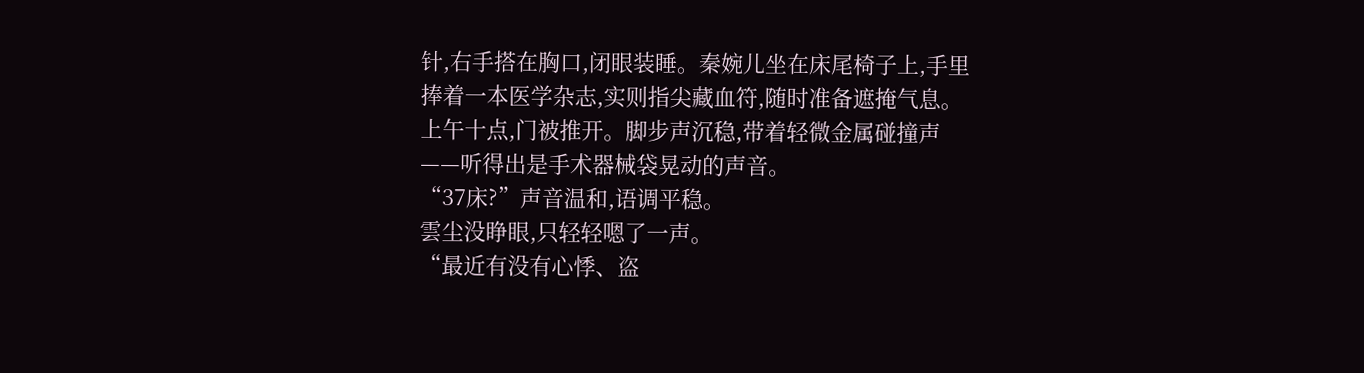针,右手搭在胸口,闭眼装睡。秦婉儿坐在床尾椅子上,手里捧着一本医学杂志,实则指尖藏血符,随时准备遮掩气息。
上午十点,门被推开。脚步声沉稳,带着轻微金属碰撞声——听得出是手术器械袋晃动的声音。
“37床?”声音温和,语调平稳。
雲尘没睁眼,只轻轻嗯了一声。
“最近有没有心悸、盗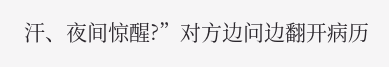汗、夜间惊醒?”对方边问边翻开病历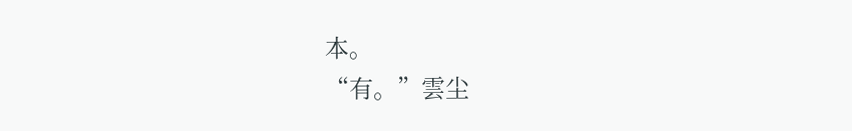本。
“有。”雲尘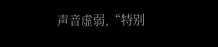声音虚弱,“特别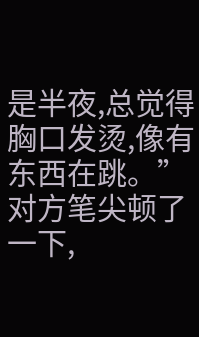是半夜,总觉得胸口发烫,像有东西在跳。”
对方笔尖顿了一下,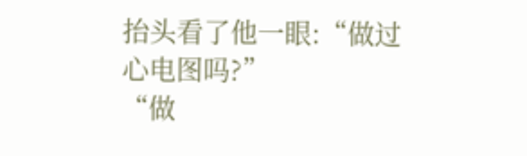抬头看了他一眼:“做过心电图吗?”
“做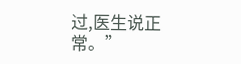过,医生说正常。”